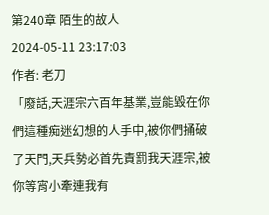第240章 陌生的故人
2024-05-11 23:17:03
作者: 老刀
「廢話,天涯宗六百年基業,豈能毀在你們這種痴迷幻想的人手中,被你們捅破了天門,天兵勢必首先責罰我天涯宗,被你等宵小牽連我有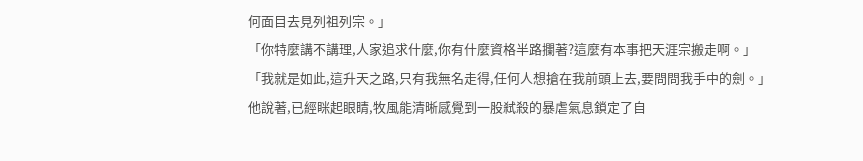何面目去見列祖列宗。」
「你特麼講不講理,人家追求什麼,你有什麼資格半路攔著?這麼有本事把天涯宗搬走啊。」
「我就是如此,這升天之路,只有我無名走得,任何人想搶在我前頭上去,要問問我手中的劍。」
他說著,已經眯起眼睛,牧風能清晰感覺到一股弒殺的暴虐氣息鎖定了自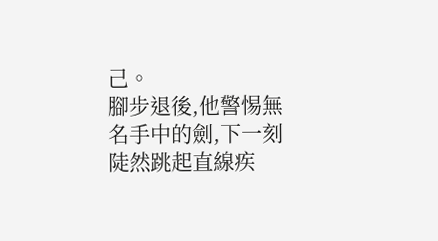己。
腳步退後,他警惕無名手中的劍,下一刻陡然跳起直線疾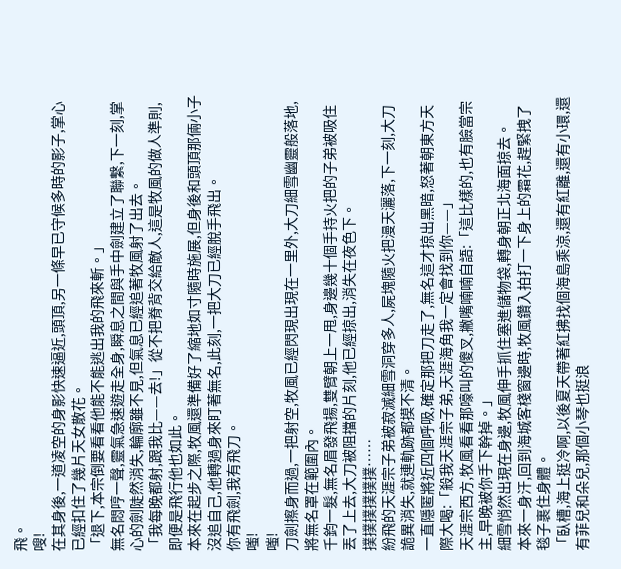飛。
嗖!
在其身後,一道凌空的身影快速逼近,頭頂,另一條早已守候多時的影子,掌心已經扣住了幾片天女散花。
「退下,本宗倒要看看他能不能逃出我的飛來斬。」
無名悶哼一聲,靈氣急速遊走全身,瞬息之間與手中劍建立了聯繫,下一刻,掌心的劍陡然消失,輪廓雖不見,但氣息已經追著牧風射了出去。
「我每晚都射,跟我比——去!」從不把脊背交給敵人,這是牧風的做人準則,即便是飛行他也如此。
本來在起步之際,牧風還準備好了縮地如寸隨時施展,但身後和頭頂那倆小子沒追自己,他轉過身來盯著無名,此刻,一把大刀已經脫手飛出。
你有飛劍,我有飛刀。
嗤!
嗤!
刀劍擦身而過,一把射空,牧風已經閃現出現在一里外,大刀細雪幽靈般落地,將無名罩在範圍內。
千鈞一髮,無名眉發飛揚,雙臂朝上一甩,身邊幾十個手持火把的子弟被吸住丟了上去,大刀被阻擋的片刻,他已經掠出,消失在夜色下。
撲撲撲撲撲撲……
紛飛的天涯宗子弟被寂滅細雪洞穿多人,屍塊隨火把漫天灑落,下一刻,大刀詭異消失,就連軌跡都摸不清。
一直隱匿將近四個呼吸,確定那把刀走了,無名這才掠出黑暗,怒著朝東方天際大喝:「殺我天涯宗子弟,天涯海角我一定會找到你——」
天涯宗西方,牧風看看那嚎叫的傻叉,撇嘴喃喃自語:「這比樣的,也有臉當宗主,早晚被你手下幹掉。」
細雪悄然出現在身邊,牧風伸手抓住塞進儲物袋,轉身朝正北海面掠去。
本來一身汗,回到海城客棧窗邊時,牧風鑽入拍打一下身上的霜花,趕緊拽了毯子裹住身體。
「臥槽,海上挺冷啊,以後夏天帶著紅拂找個海島乘涼,還有紅離,還有小環,還有菲兒和朵兒,那個小琴也挺浪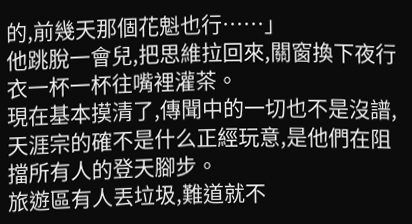的,前幾天那個花魁也行……」
他跳脫一會兒,把思維拉回來,關窗換下夜行衣一杯一杯往嘴裡灌茶。
現在基本摸清了,傳聞中的一切也不是沒譜,天涯宗的確不是什么正經玩意,是他們在阻擋所有人的登天腳步。
旅遊區有人丟垃圾,難道就不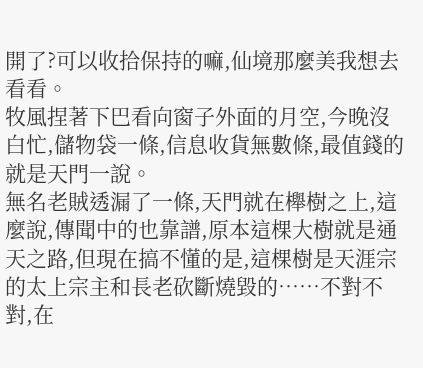開了?可以收拾保持的嘛,仙境那麼美我想去看看。
牧風捏著下巴看向窗子外面的月空,今晚沒白忙,儲物袋一條,信息收貨無數條,最值錢的就是天門一說。
無名老賊透漏了一條,天門就在櫸樹之上,這麼說,傳聞中的也靠譜,原本這棵大樹就是通天之路,但現在搞不懂的是,這棵樹是天涯宗的太上宗主和長老砍斷燒毀的……不對不對,在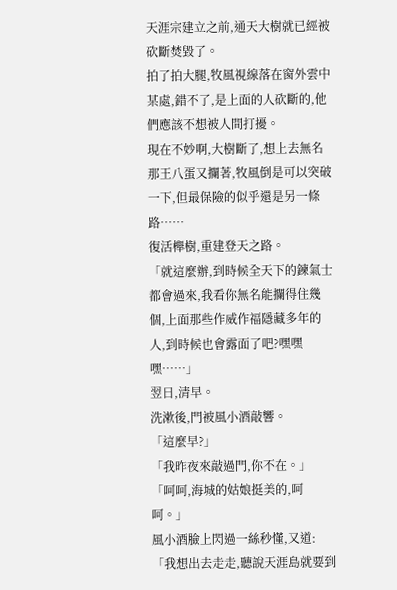天涯宗建立之前,通天大樹就已經被砍斷焚毀了。
拍了拍大腿,牧風視線落在窗外雲中某處,錯不了,是上面的人砍斷的,他們應該不想被人間打擾。
現在不妙啊,大樹斷了,想上去無名那王八蛋又攔著,牧風倒是可以突破一下,但最保險的似乎還是另一條路……
復活櫸樹,重建登天之路。
「就這麼辦,到時候全天下的鍊氣士都會過來,我看你無名能攔得住幾個,上面那些作威作福隱藏多年的人,到時候也會露面了吧?嘿嘿嘿……」
翌日,清早。
洗漱後,門被風小酒敲響。
「這麼早?」
「我昨夜來敲過門,你不在。」
「呵呵,海城的姑娘挺美的,呵呵。」
風小酒臉上閃過一絲秒懂,又道:「我想出去走走,聽說天涯島就要到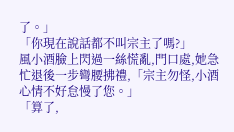了。」
「你現在說話都不叫宗主了嗎?」
風小酒臉上閃過一絲慌亂,門口處,她急忙退後一步彎腰拂禮,「宗主勿怪,小酒心情不好怠慢了您。」
「算了,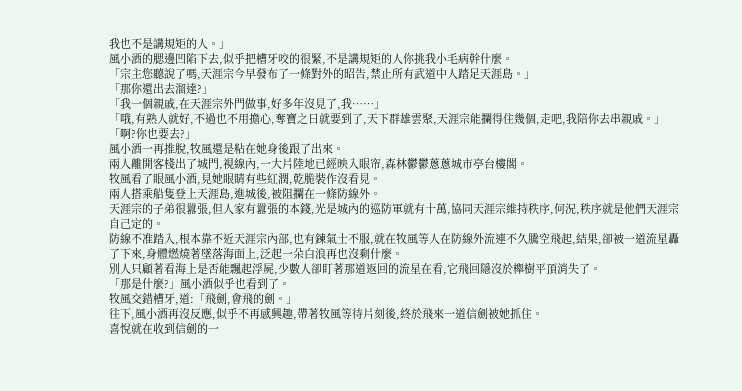我也不是講規矩的人。」
風小酒的腮邊凹陷下去,似乎把槽牙咬的很緊,不是講規矩的人你挑我小毛病幹什麼。
「宗主您聽說了嗎,天涯宗今早發布了一條對外的昭告,禁止所有武道中人踏足天涯島。」
「那你還出去溜達?」
「我一個親戚,在天涯宗外門做事,好多年沒見了,我……」
「哦,有熟人就好,不過也不用擔心,奪寶之日就要到了,天下群雄雲聚,天涯宗能攔得住幾個,走吧,我陪你去串親戚。」
「啊?你也要去?」
風小酒一再推脫,牧風還是粘在她身後跟了出來。
兩人離開客棧出了城門,視線內,一大片陸地已經映入眼帘,森林鬱鬱蔥蔥城市亭台樓閣。
牧風看了眼風小酒,見她眼睛有些紅潤,乾脆裝作沒看見。
兩人搭乘船隻登上天涯島,進城後,被阻攔在一條防線外。
天涯宗的子弟很囂張,但人家有囂張的本錢,光是城內的巡防軍就有十萬,協同天涯宗維持秩序,何況,秩序就是他們天涯宗自己定的。
防線不准踏入,根本靠不近天涯宗內部,也有鍊氣士不服,就在牧風等人在防線外流連不久騰空飛起,結果,卻被一道流星轟了下來,身體燃燒著墜落海面上,泛起一朵白浪再也沒剩什麼。
別人只顧著看海上是否能飄起浮屍,少數人卻盯著那道返回的流星在看,它飛回隱沒於櫸樹平頂消失了。
「那是什麼?」風小酒似乎也看到了。
牧風交錯槽牙,道:「飛劍,會飛的劍。」
往下,風小酒再沒反應,似乎不再感興趣,帶著牧風等待片刻後,終於飛來一道信劍被她抓住。
喜悅就在收到信劍的一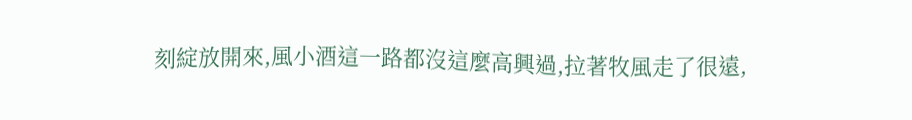刻綻放開來,風小酒這一路都沒這麼高興過,拉著牧風走了很遠,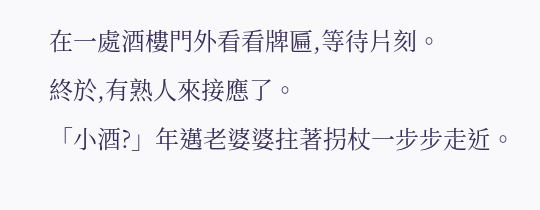在一處酒樓門外看看牌匾,等待片刻。
終於,有熟人來接應了。
「小酒?」年邁老婆婆拄著拐杖一步步走近。